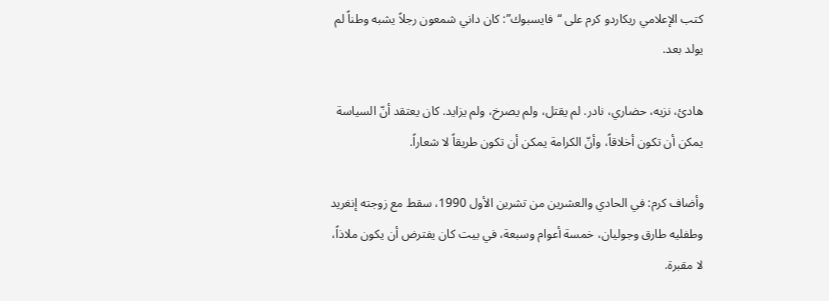كتب الإعلامي ريكاردو كرم على “فايسبوك”: كان داني شمعون رجلاً يشبه وطناً لم يولد بعد.

هادئ، نزيه، حضاري، نادر. لم يقتل، ولم يصرخ، ولم يزايد. كان يعتقد أنّ السياسة يمكن أن تكون أخلاقاً، وأنّ الكرامة يمكن أن تكون طريقاً لا شعاراً.

وأضاف كرم: في الحادي والعشرين من تشرين الأول 1990، سقط مع زوجته إنغريد وطفليه طارق وجوليان، خمسة أعوام وسبعة، في بيت كان يفترض أن يكون ملاذاً، لا مقبرة.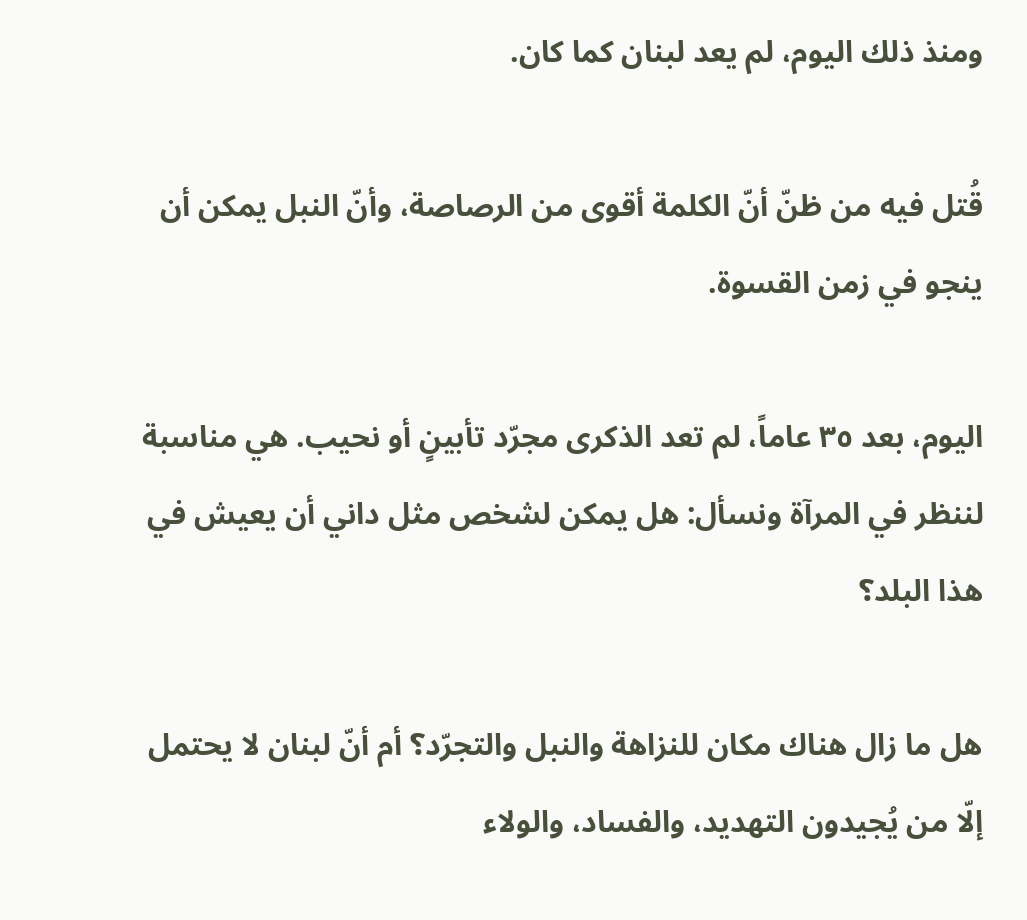ومنذ ذلك اليوم، لم يعد لبنان كما كان.

قُتل فيه من ظنّ أنّ الكلمة أقوى من الرصاصة، وأنّ النبل يمكن أن ينجو في زمن القسوة.

اليوم، بعد ٣٥ عاماً، لم تعد الذكرى مجرّد تأبينٍ أو نحيب. هي مناسبة لننظر في المرآة ونسأل: هل يمكن لشخص مثل داني أن يعيش في هذا البلد؟

هل ما زال هناك مكان للنزاهة والنبل والتجرّد؟ أم أنّ لبنان لا يحتمل إلّا من يُجيدون التهديد، والفساد، والولاء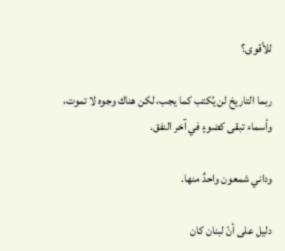للأقوى؟

ربما التاريخ لن يُكتب كما يجب، لكن هناك وجوه لا تموت، وأسماء تبقى كضوءٍ في آخر النفق.

وداني شمعون واحدٌ منها.

دليل على أنّ لبنان كان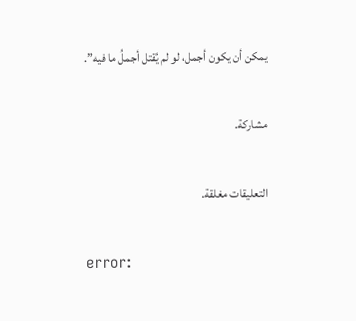يمكن أن يكون أجمل، لو لم يُقتل أجملُ ما فيه”.

مشاركة.

التعليقات مغلقة.

error: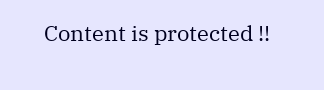Content is protected !!